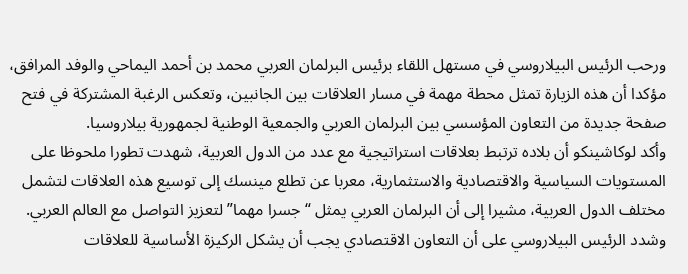ورحب الرئيس البيلاروسي في مستهل اللقاء برئيس البرلمان العربي محمد بن أحمد اليماحي والوفد المرافق، مؤكدا أن هذه الزيارة تمثل محطة مهمة في مسار العلاقات بين الجانبين، وتعكس الرغبة المشتركة في فتح صفحة جديدة من التعاون المؤسسي بين البرلمان العربي والجمعية الوطنية لجمهورية بيلاروسيا.
وأكد لوكاشينكو أن بلاده ترتبط بعلاقات استراتيجية مع عدد من الدول العربية، شهدت تطورا ملحوظا على المستويات السياسية والاقتصادية والاستثمارية، معربا عن تطلع مينسك إلى توسيع هذه العلاقات لتشمل مختلف الدول العربية، مشيرا إلى أن البرلمان العربي يمثل “جسرا مهما” لتعزيز التواصل مع العالم العربي.
وشدد الرئيس البيلاروسي على أن التعاون الاقتصادي يجب أن يشكل الركيزة الأساسية للعلاقات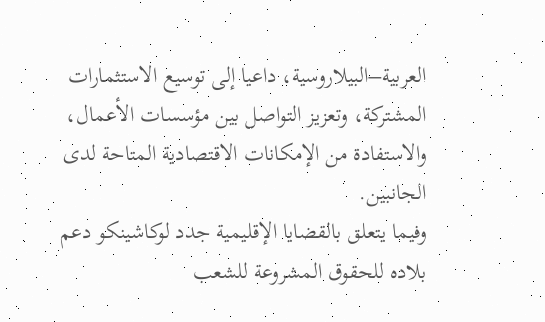العربية–البيلاروسية، داعيا إلى توسيع الاستثمارات المشتركة، وتعزيز التواصل بين مؤسسات الأعمال، والاستفادة من الإمكانات الاقتصادية المتاحة لدى الجانبين.
وفيما يتعلق بالقضايا الإقليمية جدد لوكاشينكو دعم بلاده للحقوق المشروعة للشعب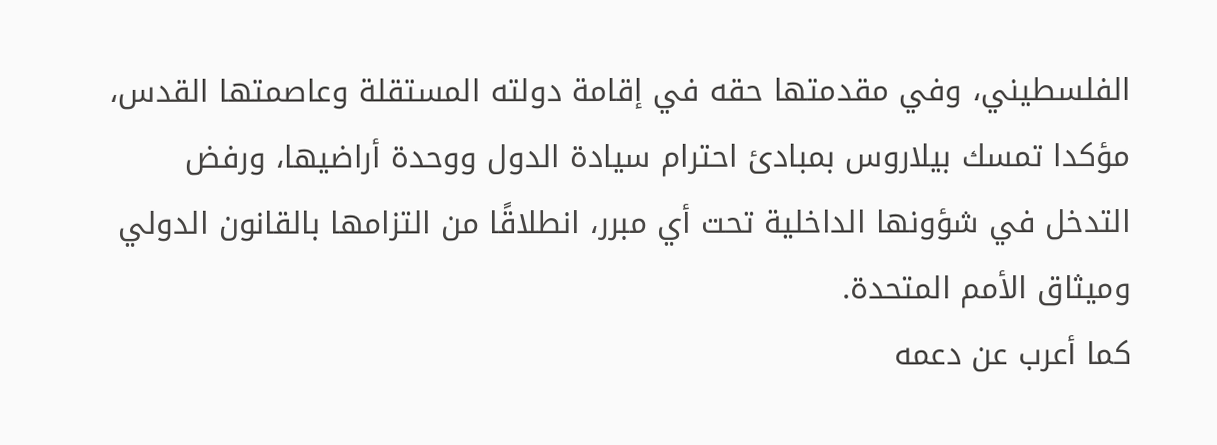الفلسطيني، وفي مقدمتها حقه في إقامة دولته المستقلة وعاصمتها القدس، مؤكدا تمسك بيلاروس بمبادئ احترام سيادة الدول ووحدة أراضيها، ورفض التدخل في شؤونها الداخلية تحت أي مبرر، انطلاقًا من التزامها بالقانون الدولي وميثاق الأمم المتحدة.
كما أعرب عن دعمه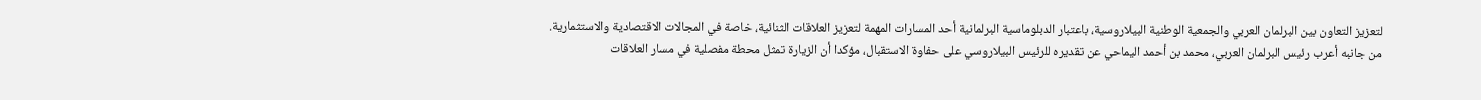لتعزيز التعاون بين البرلمان العربي والجمعية الوطنية البيلاروسية، باعتبار الدبلوماسية البرلمانية أحد المسارات المهمة لتعزيز العلاقات الثنائية، خاصة في المجالات الاقتصادية والاستثمارية.
من جانبه أعرب رئيس البرلمان العربي، محمد بن أحمد اليماحي عن تقديره للرئيس البيلاروسي على حفاوة الاستقبال، مؤكدا أن الزيارة تمثل محطة مفصلية في مسار العلاقات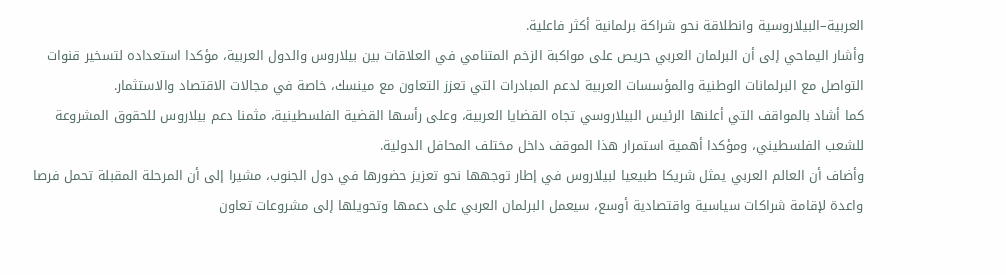العربية–البيلاروسية وانطلاقة نحو شراكة برلمانية أكثر فاعلية.
وأشار اليماحي إلى أن البرلمان العربي حريص على مواكبة الزخم المتنامي في العلاقات بين بيلاروس والدول العربية، مؤكدا استعداده لتسخير قنوات التواصل مع البرلمانات الوطنية والمؤسسات العربية لدعم المبادرات التي تعزز التعاون مع مينسك، خاصة في مجالات الاقتصاد والاستثمار.
كما أشاد بالمواقف التي أعلنها الرئيس البيلاروسي تجاه القضايا العربية، وعلى رأسها القضية الفلسطينية، مثمنا دعم بيلاروس للحقوق المشروعة للشعب الفلسطيني، ومؤكدا أهمية استمرار هذا الموقف داخل مختلف المحافل الدولية.
وأضاف أن العالم العربي يمثل شريكا طبيعيا لبيلاروس في إطار توجهها نحو تعزيز حضورها في دول الجنوب، مشيرا إلى أن المرحلة المقبلة تحمل فرصا واعدة لإقامة شراكات سياسية واقتصادية أوسع، سيعمل البرلمان العربي على دعمها وتحويلها إلى مشروعات تعاون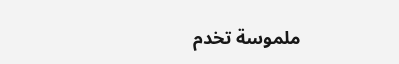ملموسة تخدم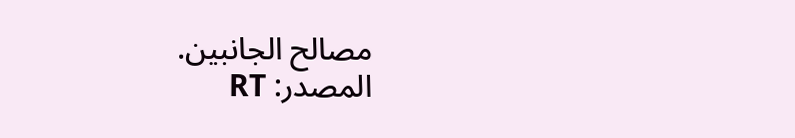مصالح الجانبين.
المصدر: RT